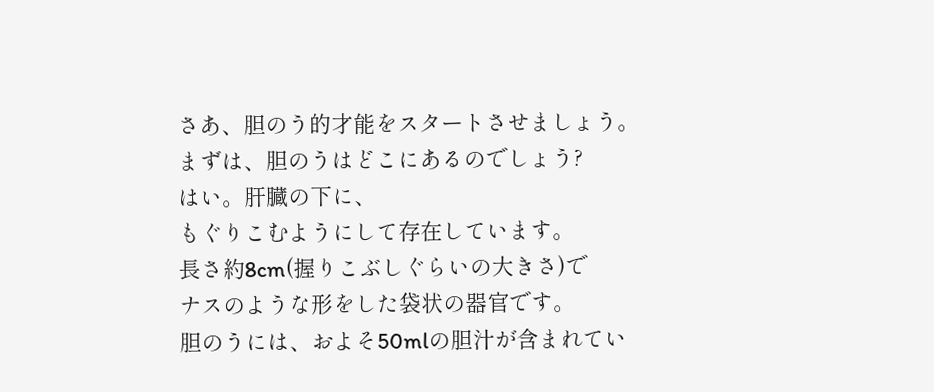さあ、胆のう的才能をスタートさせましょう。
まずは、胆のうはどこにあるのでしょう?
はい。肝臓の下に、
もぐりこむようにして存在しています。
長さ約8cm(握りこぶしぐらいの大きさ)で
ナスのような形をした袋状の器官です。
胆のうには、およそ50mlの胆汁が含まれてい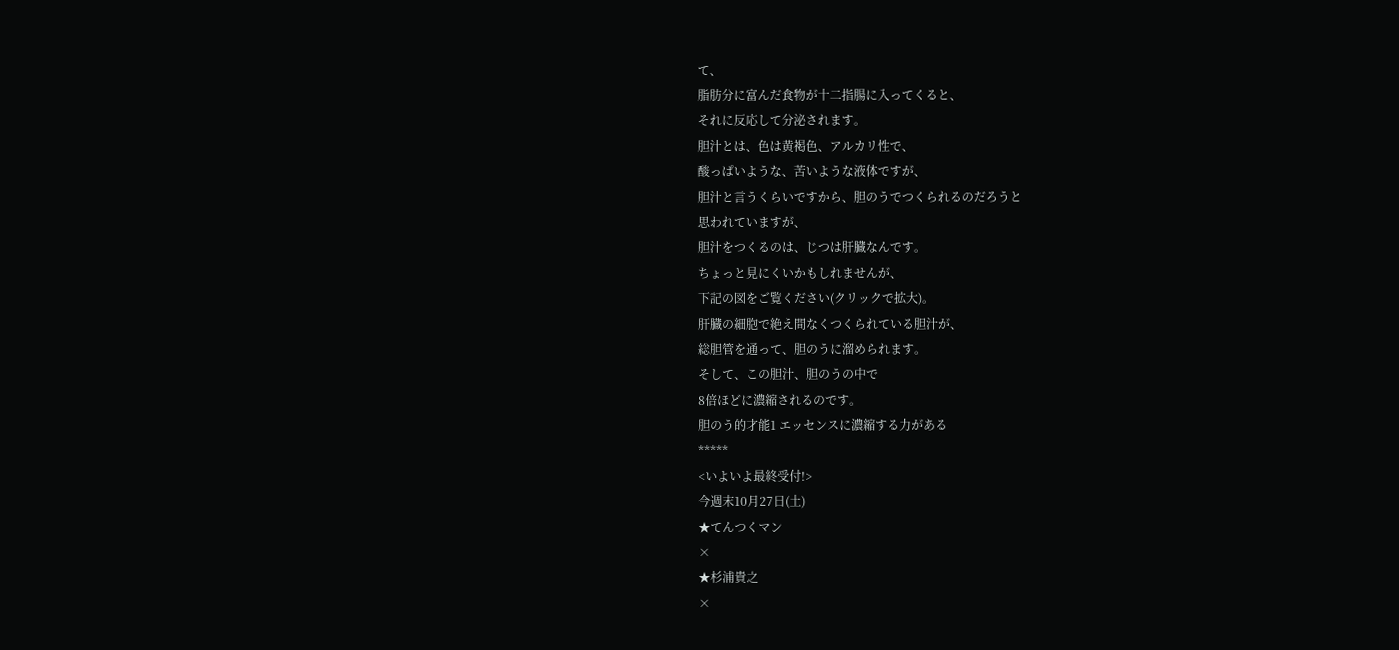て、
脂肪分に富んだ食物が十二指腸に入ってくると、
それに反応して分泌されます。
胆汁とは、色は黄褐色、アルカリ性で、
酸っぱいような、苦いような液体ですが、
胆汁と言うくらいですから、胆のうでつくられるのだろうと
思われていますが、
胆汁をつくるのは、じつは肝臓なんです。
ちょっと見にくいかもしれませんが、
下記の図をご覧ください(クリックで拡大)。
肝臓の細胞で絶え間なくつくられている胆汁が、
総胆管を通って、胆のうに溜められます。
そして、この胆汁、胆のうの中で
8倍ほどに濃縮されるのです。
胆のう的才能1 エッセンスに濃縮する力がある
*****
<いよいよ最終受付!>
今週末10月27日(土)
★てんつくマン
×
★杉浦貴之
×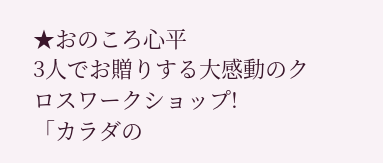★おのころ心平
3人でお贈りする大感動のクロスワークショップ!
「カラダの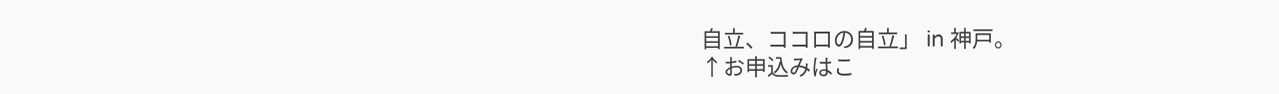自立、ココロの自立」 in 神戸。
↑お申込みはこ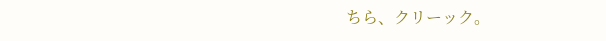ちら、クリーック。